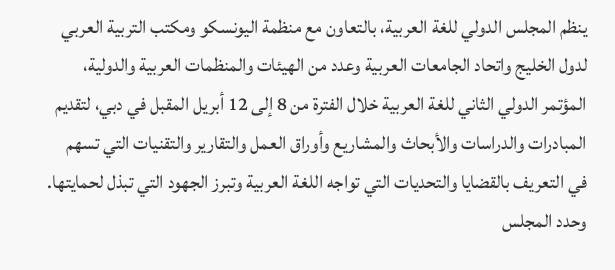ينظم المجلس الدولي للغة العربية، بالتعاون مع منظمة اليونسكو ومكتب التربية العربي لدول الخليج واتحاد الجامعات العربية وعدد من الهيئات والمنظمات العربية والدولية، المؤتمر الدولي الثاني للغة العربية خلال الفترة من 8 إلى 12 أبريل المقبل في دبي، لتقديم المبادرات والدراسات والأبحاث والمشاريع وأوراق العمل والتقارير والتقنيات التي تسهم في التعريف بالقضايا والتحديات التي تواجه اللغة العربية وتبرز الجهود التي تبذل لحمايتها.
وحدد المجلس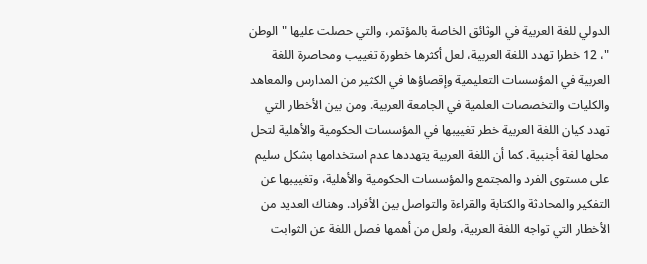الدولي للغة العربية في الوثائق الخاصة بالمؤتمر، والتي حصلت عليها " الوطن "، 12 خطرا تهدد اللغة العربية، لعل أكثرها خطورة تغييب ومحاصرة اللغة العربية في المؤسسات التعليمية وإقصاؤها في الكثير من المدارس والمعاهد والكليات والتخصصات العلمية في الجامعة العربية. ومن بين الأخطار التي تهدد كيان اللغة العربية خطر تغييبها في المؤسسات الحكومية والأهلية لتحل محلها لغة أجنبية. كما أن اللغة العربية يتهددها عدم استخدامها بشكل سليم على مستوى الفرد والمجتمع والمؤسسات الحكومية والأهلية، وتغييبها عن التفكير والمحادثة والكتابة والقراءة والتواصل بين الأفراد. وهناك العديد من الأخطار التي تواجه اللغة العربية، ولعل من أهمها فصل اللغة عن الثوابت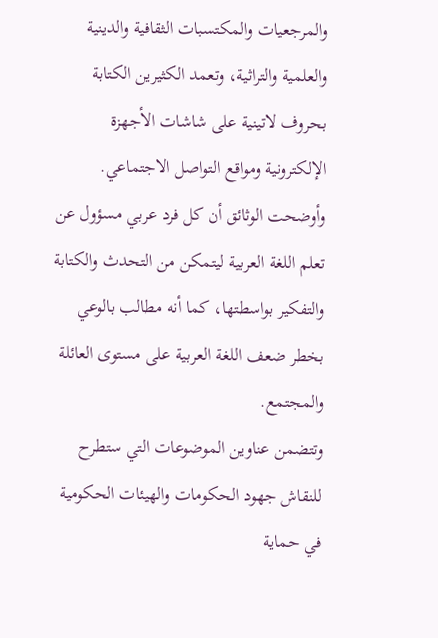والمرجعيات والمكتسبات الثقافية والدينية والعلمية والتراثية، وتعمد الكثيرين الكتابة بحروف لاتينية على شاشات الأجهزة الإلكترونية ومواقع التواصل الاجتماعي. وأوضحت الوثائق أن كل فرد عربي مسؤول عن تعلم اللغة العربية ليتمكن من التحدث والكتابة والتفكير بواسطتها، كما أنه مطالب بالوعي بخطر ضعف اللغة العربية على مستوى العائلة والمجتمع.
وتتضمن عناوين الموضوعات التي ستطرح للنقاش جهود الحكومات والهيئات الحكومية في حماية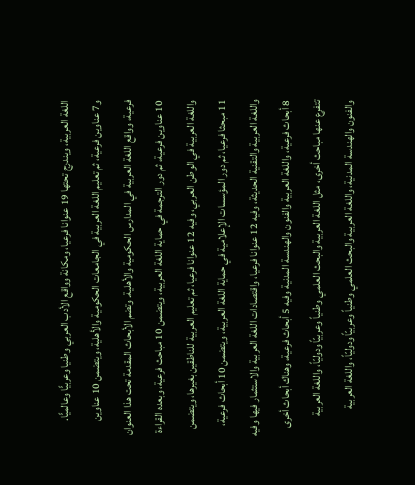اللغة العربية، ويندرج تحتها 19 عنوانا فرعيا، ومكانة وواقع الأدب العربي وطنيا وعربيًّا وعالميًّا.
و7 عناوين فرعية، ثم تعليم اللغة العربية في الجامعات الحكومية والأهلية، ويتضمن 10 عناوين فرعية، وواقع اللغة العربية في المدارس الحكومية والأهلية. وتضم الأبحاث المقدمة تحت هذا العنوان 10 عناوين فرعية، ثم دور الترجمة في حماية اللغة العربية، ويتضمن 10 مباحث فرعية، وبعده القراءة واللغة العربية في الوطن العربي، وفيه 12 عنوانا فرعيا، ثم تعليم العربية للناطقين بغيرها، ويتضمن 11 مبحثا فرعيا، ثم دور المؤسسات الإعلامية في حماية اللغة العربية، ويتضمن 10 أبحاث فرعية، واللغة العربية والتقنية الحديثة، وفيه 12 عنوانا فرعيا، واقتصادات اللغة العربية والاستثمار فيها وفيه 8 أبحاث فرعية، واللغة العربية والفنون والهندسة المدنية وفيه 5 أبحاث فرعية، وهناك أبحاث أخرى تتفرع عنها مباحث أخرى، مثل اللغة العربية والبحث العلمي وطنياً وعربيّاً ودوليّاً، واللغة العربية والفنون والهندسة المدنية، واللغة العربية والبحث العلمي وطنياً وعربيّاً ودوليّاً، واللغة العربية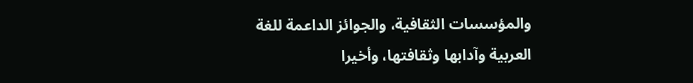والمؤسسات الثقافية، والجوائز الداعمة للغة العربية وآدابها وثقافتها، وأخيرا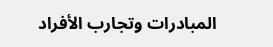المبادرات وتجارب الأفراد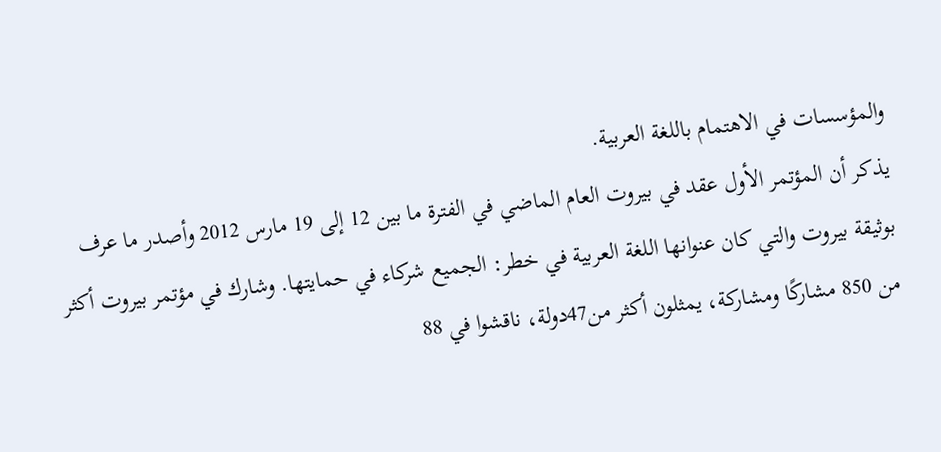والمؤسسات في الاهتمام باللغة العربية.
يذكر أن المؤتمر الأول عقد في بيروت العام الماضي في الفترة ما بين 12 إلى 19 مارس 2012 وأصدر ما عرف بوثيقة بيروت والتي كان عنوانها اللغة العربية في خطر: الجميع شركاء في حمايتها. وشارك في مؤتمر بيروت أكثر من 850 مشاركًا ومشاركة، يمثلون أكثر من47دولة، ناقشوا في 88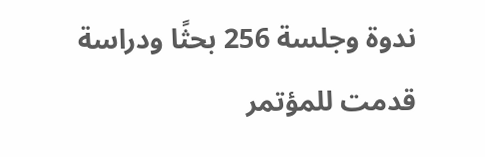ندوة وجلسة 256 بحثًا ودراسة قدمت للمؤتمر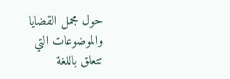حول مجمل القضايا والموضوعات التي تتعلق باللغة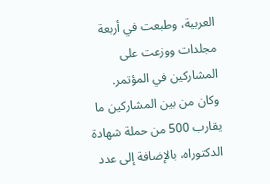العربية، وطبعت في أربعة مجلدات ووزعت على المشاركين في المؤتمر. وكان من بين المشاركين ما يقارب 500 من حملة شهادة الدكتوراه، بالإضافة إلى عدد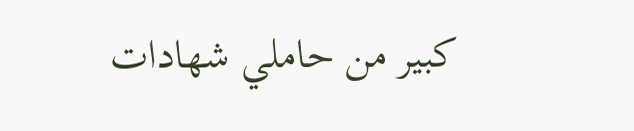كبير من حاملي شهادات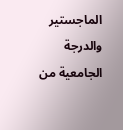الماجستير والدرجة الجامعية من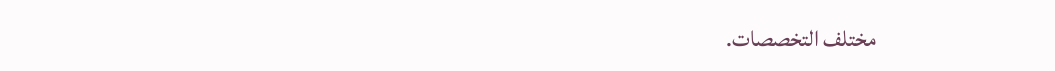مختلف التخصصات.